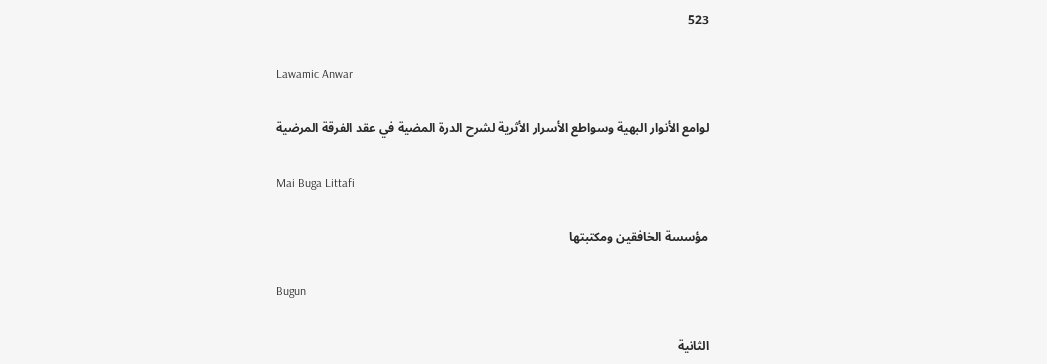523

Lawamic Anwar

لوامع الأنوار البهية وسواطع الأسرار الأثرية لشرح الدرة المضية في عقد الفرقة المرضية

Mai Buga Littafi

مؤسسة الخافقين ومكتبتها

Bugun

الثانية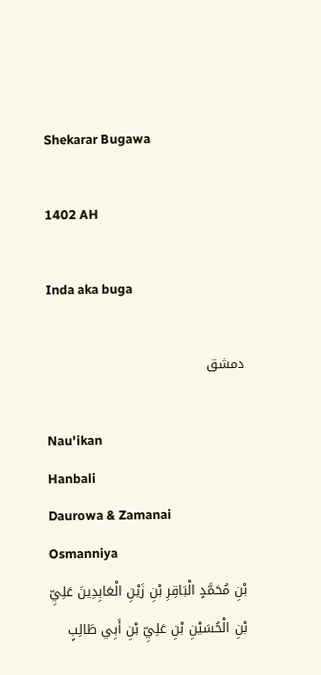Shekarar Bugawa

1402 AH

Inda aka buga

دمشق

Nau'ikan
Hanbali
Daurowa & Zamanai
Osmanniya
بْنِ مُحَمَّدٍ الْبَاقِرِ بْنِ زَيْنِ الْعَابِدِينَ عَلِيِّ بْنِ الْحُسَيْنِ بْنِ عَلِيِّ بْنِ أَبِي طَالِبٍ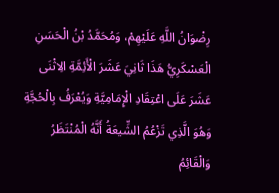رِضْوَانُ اللَّهِ عَلَيْهِمْ، وَمُحَمَّدُ بْنُ الْحَسَنِ الْعَسْكَرِيُّ هَذَا ثَانِيَ عَشَرَ الْأَئِمَّةِ الِاثْنَى عَشَرَ عَلَى اعْتِقَادِ الْإِمَامِيَّةِ وَيُعْرَفُ بِالْحُجَّةِ وَهُوَ الَّذِي تَزْعُمُ الشِّيعَةُ أَنَّهُ الْمُنْتَظَرُ وَالْقَائِمُ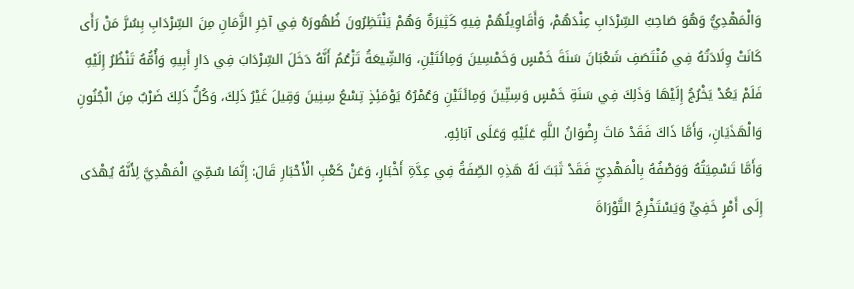وَالْمَهْدِيُّ وَهُوَ صَاحِبُ السِّرْدَابِ عِنْدَهُمْ، وَأَقَاوِيلُهُمْ فِيهِ كَثِيرَةٌ وَهُمْ يَنْتَظِرُونَ ظُهُورَهُ فِي آخِرِ الزَّمَانِ مِنَ السِّرْدَابِ بِسُرَّ مَنْ رَأَى كَانَتْ وِلَادَتُهُ فِي مُنْتَصَفِ شَعْبَانَ سَنَةَ خَمْسٍ وَخَمْسِينَ وَمِائَتَيْنِ، وَالشِّيعَةُ تَزْعُمُ أَنَّهُ دَخَلَ السِّرْدَابَ فِي دَارِ أَبِيهِ وَأُمُّهُ تَنْظُرُ إِلَيْهِ فَلَمْ يَعُدْ يَخْرُجُ إِلَيْهَا وَذَلِكَ فِي سَنَةِ خَمْسٍ وَسِتِّينَ وَمِائَتَيْنِ وَعُمْرُهُ يَوْمَئِذٍ تِسْعُ سِنِينَ وَقِيلَ غَيْرُ ذَلِكَ، وَكُلُّ ذَلِكَ ضَرْبٌ مِنَ الْجُنُونِ وَالْهَذَيَانِ، وَأَمَّا ذَاكَ فَقَدْ مَاتَ رِضْوَانُ اللَّهِ عَلَيْهِ وَعَلَى آبَائِهِ.
وَأَمَّا تَسْمِيَتُهُ وَوَصْفُهُ بِالْمَهْدِيِّ فَقَدْ ثَبَتَ لَهُ هَذِهِ الصِّفَةُ فِي عِدَّةِ أَخْبَارٍ، وَعَنْ كَعْبِ الْأَحْبَارِ قَالَ: إِنَّمَا سُمِّيَ الْمَهْدِيَّ لِأَنَّهُ يُهْدَى إِلَى أَمْرٍ خَفِيٍّ وَيَسْتَخْرِجُ التَّوْرَاةَ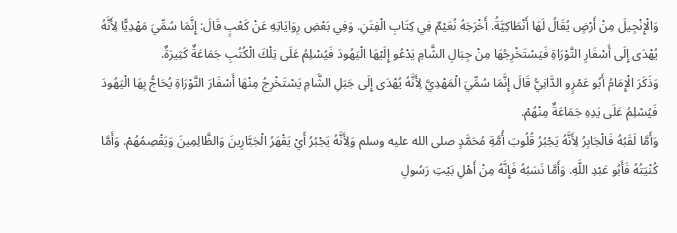وَالْإِنْجِيلَ مِنْ أَرْضٍ يُقَالُ لَهَا أَنْطَاكِيَّةُ. أَخْرَجَهُ نُعَيْمٌ فِي كِتَابِ الْفِتَنِ. وَفِي بَعْضِ رِوَايَاتِهِ عَنْ كَعْبٍ قَالَ: إِنَّمَا سُمِّيَ مَهْدِيًّا لِأَنَّهُ يُهْدَى إِلَى أَسْفَارِ التَّوْرَاةِ فَيَسْتَخْرِجُهَا مِنْ جِبَالِ الشَّامِ يَدْعُو إِلَيْهَا الْيَهُودَ فَيُسْلِمُ عَلَى تِلْكَ الْكُتُبِ جَمَاعَةٌ كَثِيرَةٌ.
وَذَكَرَ الْإِمَامُ أَبُو عَمْرٍو الدَّانِيُّ قَالَ إِنَّمَا سُمِّيَ الْمَهْدِيَّ لِأَنَّهُ يُهْدَى إِلَى جَبَلِ الشَّامِ يَسْتَخْرِجُ مِنْهَا أَسْفَارَ التَّوْرَاةِ يُحَاجُّ بِهَا الْيَهُودَ فَيُسْلِمُ عَلَى يَدِهِ جَمَاعَةٌ مِنْهُمْ.
وَأَمَّا لَقَبُهُ فَالْجَابِرُ لِأَنَّهُ يَجْبُرُ قُلُوبَ أُمَّةِ مُحَمَّدٍ صلى الله عليه وسلم وَلِأَنَّهُ يَجْبُرُ أَيْ يَقْهَرُ الْجَبَّارِينَ وَالظَّالِمِينَ وَيَقْصِمُهُمْ. وَأَمَّا كُنْيَتُهُ فَأَبُو عَبْدِ اللَّهِ. وَأَمَّا نَسَبُهُ فَإِنَّهُ مِنْ أَهْلِ بَيْتِ رَسُولِ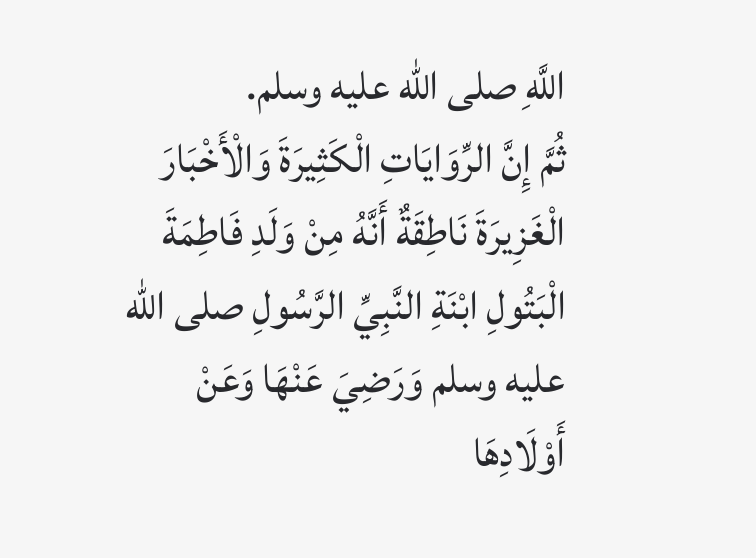اللَّهِ صلى الله عليه وسلم.
ثُمَّ إِنَّ الرِّوَايَاتِ الْكَثِيرَةَ وَالْأَخْبَارَ الْغَزِيرَةَ نَاطِقَةٌ أَنَّهُ مِنْ وَلَدِ فَاطِمَةَ الْبَتُولِ ابْنَةِ النَّبِيِّ الرَّسُولِ صلى الله عليه وسلم وَرَضِيَ عَنْهَا وَعَنْ أَوْلَادِهَا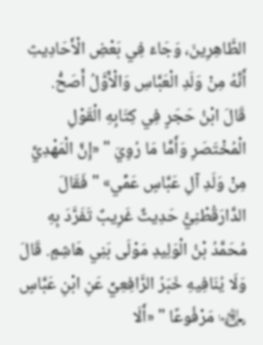الطَّاهِرِينَ، وَجَاءَ فِي بَعْضِ الْأَحَادِيثِ أَنَّهُ مِنْ وَلَدِ الْعَبَّاسِ وَالْأَوَّلُ أَصَحُّ.
قَالَ ابْنُ حَجَرٍ فِي كِتَابِهِ الْقَوْلِ الْمُخْتَصَرِ وَأَمَّا مَا رُوِيَ " «إِنَّ الْمَهْدِيَّ مِنْ وَلَدِ آلِ عَبَّاسٍ عَمِّي» " فَقَالَ الدَّارَقُطْنِيُّ حَدِيثٌ غَرِيبٌ تَفَرَّدَ بِهِ مُحَمَّدُ بْنُ الْوَلِيدِ مَوْلَى بَنِي هَاشِمٍ. قَالَ وَلَا يُنَافِيهِ خَبَرُ الرَّافِعِيِّ عَنِ ابْنِ عَبَّاسٍ ﵄ مَرْفُوعًا " «أَلَا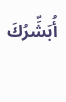أُبَشِّرُكَ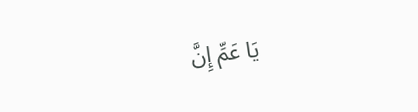يَا عَمِّ إِنَّ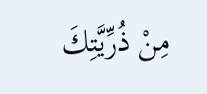مِنْ ذُرِّيَّتِكَ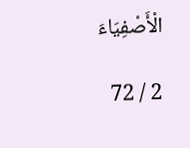الْأَصْفِيَاءَ

2 / 72